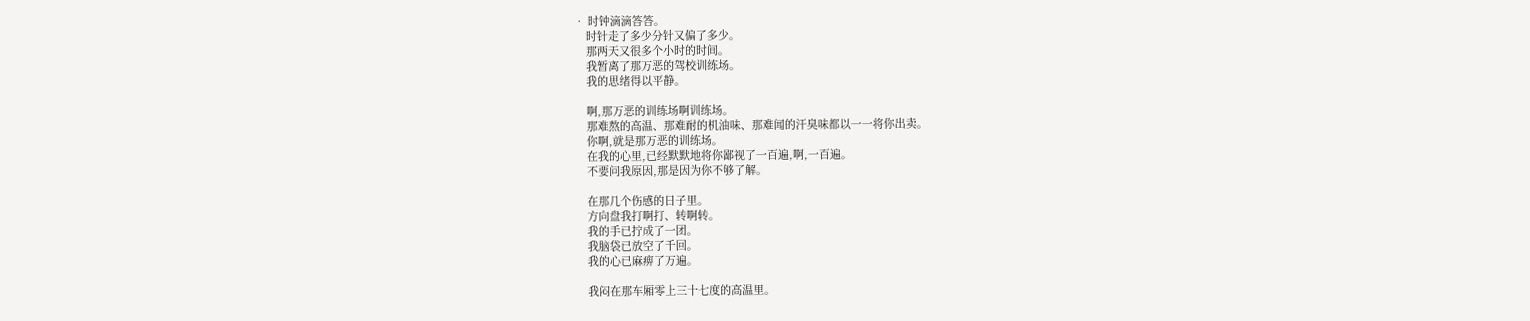• 时钟滴滴答答。
    时针走了多少分针又偏了多少。
    那两天又很多个小时的时间。
    我暂离了那万恶的驾校训练场。
    我的思绪得以平静。

    啊,那万恶的训练场啊训练场。
    那难熬的高温、那难耐的机油味、那难闻的汗臭味都以一一将你出卖。
    你啊,就是那万恶的训练场。
    在我的心里,已经默默地将你鄙视了一百遍,啊,一百遍。
    不要问我原因,那是因为你不够了解。

    在那几个伤感的日子里。
    方向盘我打啊打、转啊转。
    我的手已拧成了一团。
    我脑袋已放空了千回。
    我的心已麻痹了万遍。

    我闷在那车厢零上三十七度的高温里。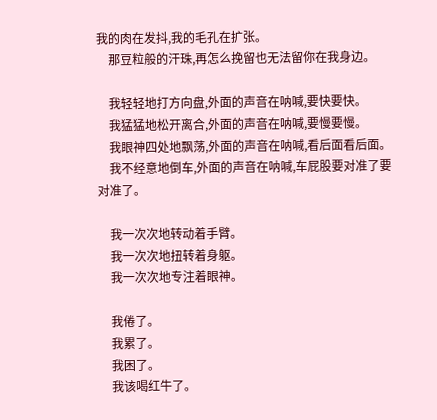我的肉在发抖,我的毛孔在扩张。
    那豆粒般的汗珠,再怎么挽留也无法留你在我身边。

    我轻轻地打方向盘,外面的声音在呐喊,要快要快。
    我猛猛地松开离合,外面的声音在呐喊,要慢要慢。
    我眼神四处地飘荡,外面的声音在呐喊,看后面看后面。
    我不经意地倒车,外面的声音在呐喊,车屁股要对准了要对准了。

    我一次次地转动着手臂。
    我一次次地扭转着身躯。
    我一次次地专注着眼神。

    我倦了。
    我累了。
    我困了。
    我该喝红牛了。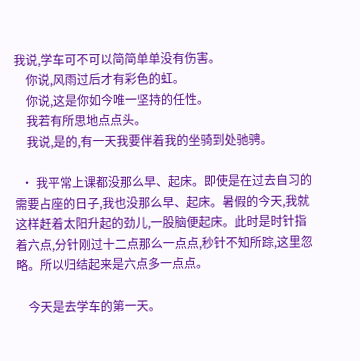我说,学车可不可以简简单单没有伤害。
    你说,风雨过后才有彩色的虹。
    你说,这是你如今唯一坚持的任性。
    我若有所思地点点头。
    我说,是的,有一天我要伴着我的坐骑到处驰骋。

  • 我平常上课都没那么早、起床。即使是在过去自习的需要占座的日子,我也没那么早、起床。暑假的今天,我就这样赶着太阳升起的劲儿,一股脑便起床。此时是时针指着六点,分针刚过十二点那么一点点,秒针不知所踪,这里忽略。所以归结起来是六点多一点点。

    今天是去学车的第一天。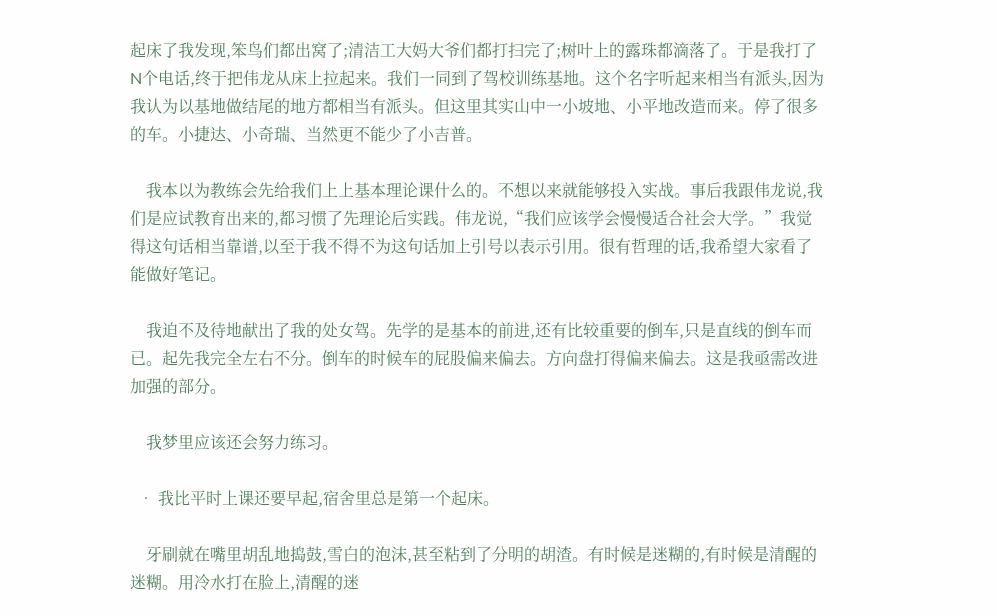起床了我发现,笨鸟们都出窝了;清洁工大妈大爷们都打扫完了;树叶上的露珠都滴落了。于是我打了N个电话,终于把伟龙从床上拉起来。我们一同到了驾校训练基地。这个名字听起来相当有派头,因为我认为以基地做结尾的地方都相当有派头。但这里其实山中一小坡地、小平地改造而来。停了很多的车。小捷达、小奇瑞、当然更不能少了小吉普。

    我本以为教练会先给我们上上基本理论课什么的。不想以来就能够投入实战。事后我跟伟龙说,我们是应试教育出来的,都习惯了先理论后实践。伟龙说,“我们应该学会慢慢适合社会大学。”我觉得这句话相当靠谱,以至于我不得不为这句话加上引号以表示引用。很有哲理的话,我希望大家看了能做好笔记。

    我迫不及待地献出了我的处女驾。先学的是基本的前进,还有比较重要的倒车,只是直线的倒车而已。起先我完全左右不分。倒车的时候车的屁股偏来偏去。方向盘打得偏来偏去。这是我亟需改进加强的部分。

    我梦里应该还会努力练习。

  • 我比平时上课还要早起,宿舍里总是第一个起床。

    牙刷就在嘴里胡乱地捣鼓,雪白的泡沫,甚至粘到了分明的胡渣。有时候是迷糊的,有时候是清醒的迷糊。用冷水打在脸上,清醒的迷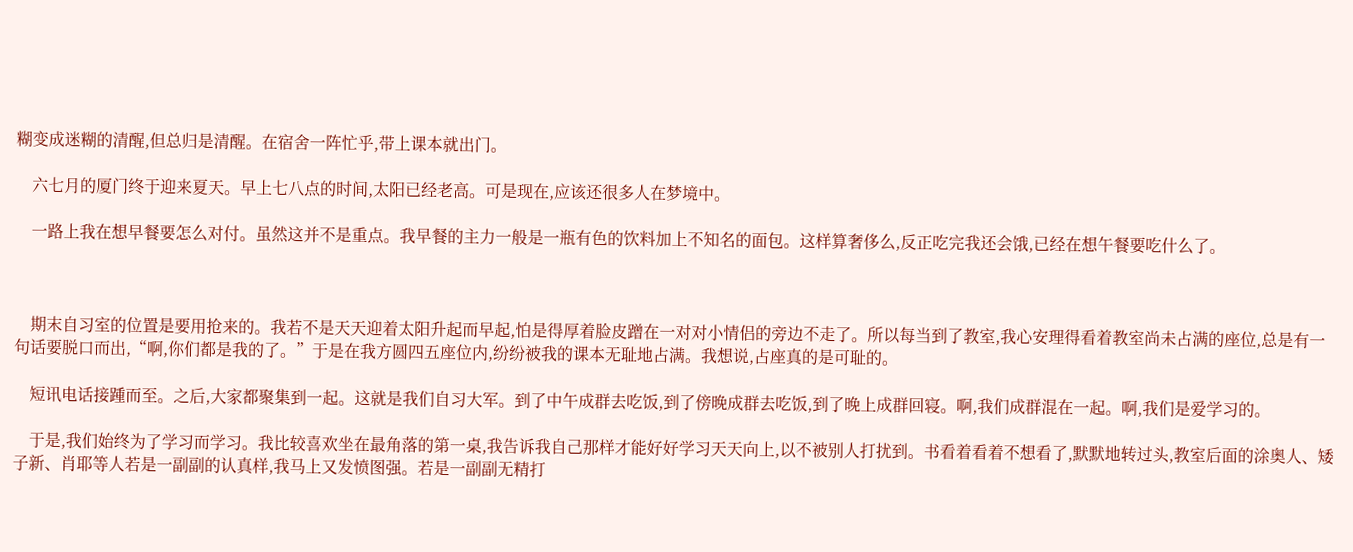糊变成迷糊的清醒,但总归是清醒。在宿舍一阵忙乎,带上课本就出门。

    六七月的厦门终于迎来夏天。早上七八点的时间,太阳已经老高。可是现在,应该还很多人在梦境中。

    一路上我在想早餐要怎么对付。虽然这并不是重点。我早餐的主力一般是一瓶有色的饮料加上不知名的面包。这样算奢侈么,反正吃完我还会饿,已经在想午餐要吃什么了。



    期末自习室的位置是要用抢来的。我若不是天天迎着太阳升起而早起,怕是得厚着脸皮蹭在一对对小情侣的旁边不走了。所以每当到了教室,我心安理得看着教室尚未占满的座位,总是有一句话要脱口而出,“啊,你们都是我的了。”于是在我方圆四五座位内,纷纷被我的课本无耻地占满。我想说,占座真的是可耻的。

    短讯电话接踵而至。之后,大家都聚集到一起。这就是我们自习大军。到了中午成群去吃饭,到了傍晚成群去吃饭,到了晚上成群回寝。啊,我们成群混在一起。啊,我们是爱学习的。

    于是,我们始终为了学习而学习。我比较喜欢坐在最角落的第一桌,我告诉我自己那样才能好好学习天天向上,以不被别人打扰到。书看着看着不想看了,默默地转过头,教室后面的涂奥人、矮子新、肖耶等人若是一副副的认真样,我马上又发愤图强。若是一副副无精打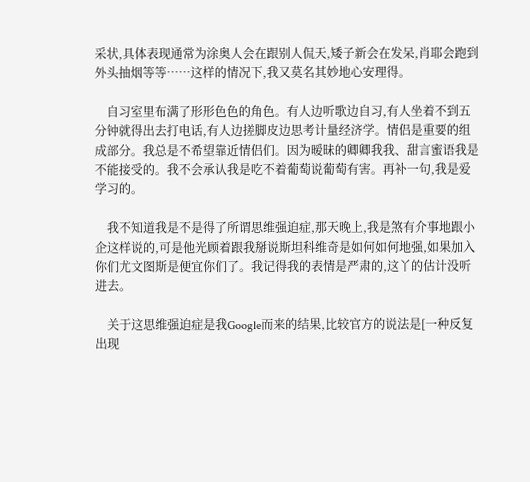采状,具体表现通常为涂奥人会在跟别人侃天,矮子新会在发呆,肖耶会跑到外头抽烟等等……这样的情况下,我又莫名其妙地心安理得。

    自习室里布满了形形色色的角色。有人边听歌边自习,有人坐着不到五分钟就得出去打电话,有人边搓脚皮边思考计量经济学。情侣是重要的组成部分。我总是不希望靠近情侣们。因为暧昧的卿卿我我、甜言蜜语我是不能接受的。我不会承认我是吃不着葡萄说葡萄有害。再补一句,我是爱学习的。

    我不知道我是不是得了所谓思维强迫症,那天晚上,我是煞有介事地跟小企这样说的,可是他光顾着跟我掰说斯坦科维奇是如何如何地强,如果加入你们尤文图斯是便宜你们了。我记得我的表情是严肃的,这丫的估计没听进去。

    关于这思维强迫症是我Google而来的结果,比较官方的说法是[一种反复出现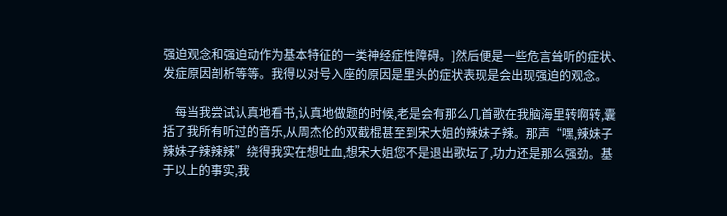强迫观念和强迫动作为基本特征的一类神经症性障碍。]然后便是一些危言耸听的症状、发症原因剖析等等。我得以对号入座的原因是里头的症状表现是会出现强迫的观念。

    每当我尝试认真地看书,认真地做题的时候,老是会有那么几首歌在我脑海里转啊转,囊括了我所有听过的音乐,从周杰伦的双截棍甚至到宋大姐的辣妹子辣。那声“嘿,辣妹子辣妹子辣辣辣”绕得我实在想吐血,想宋大姐您不是退出歌坛了,功力还是那么强劲。基于以上的事实,我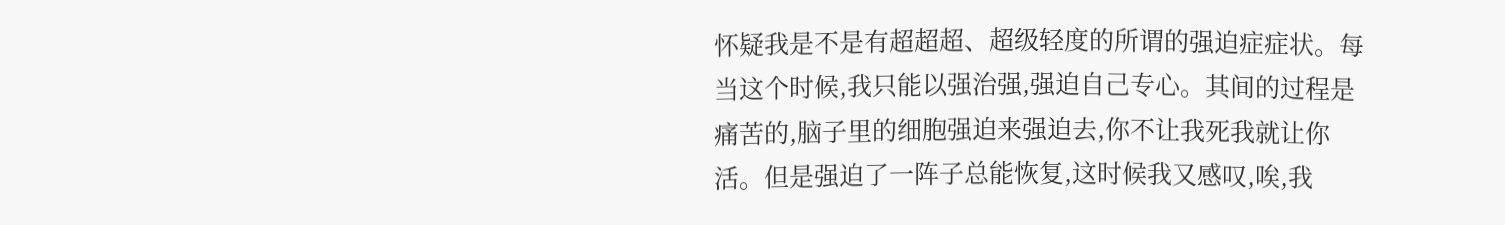怀疑我是不是有超超超、超级轻度的所谓的强迫症症状。每当这个时候,我只能以强治强,强迫自己专心。其间的过程是痛苦的,脑子里的细胞强迫来强迫去,你不让我死我就让你活。但是强迫了一阵子总能恢复,这时候我又感叹,唉,我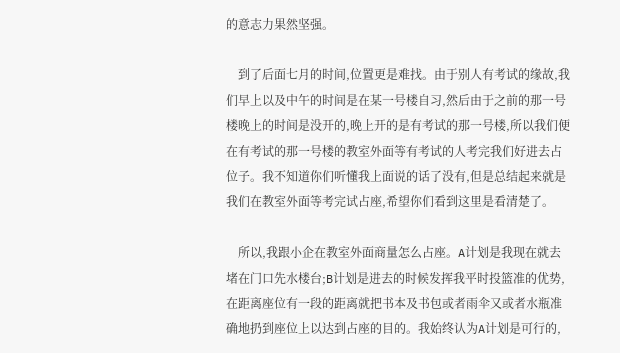的意志力果然坚强。

    到了后面七月的时间,位置更是难找。由于别人有考试的缘故,我们早上以及中午的时间是在某一号楼自习,然后由于之前的那一号楼晚上的时间是没开的,晚上开的是有考试的那一号楼,所以我们便在有考试的那一号楼的教室外面等有考试的人考完我们好进去占位子。我不知道你们听懂我上面说的话了没有,但是总结起来就是我们在教室外面等考完试占座,希望你们看到这里是看清楚了。

    所以,我跟小企在教室外面商量怎么占座。A计划是我现在就去堵在门口先水楼台;B计划是进去的时候发挥我平时投篮准的优势,在距离座位有一段的距离就把书本及书包或者雨伞又或者水瓶准确地扔到座位上以达到占座的目的。我始终认为A计划是可行的,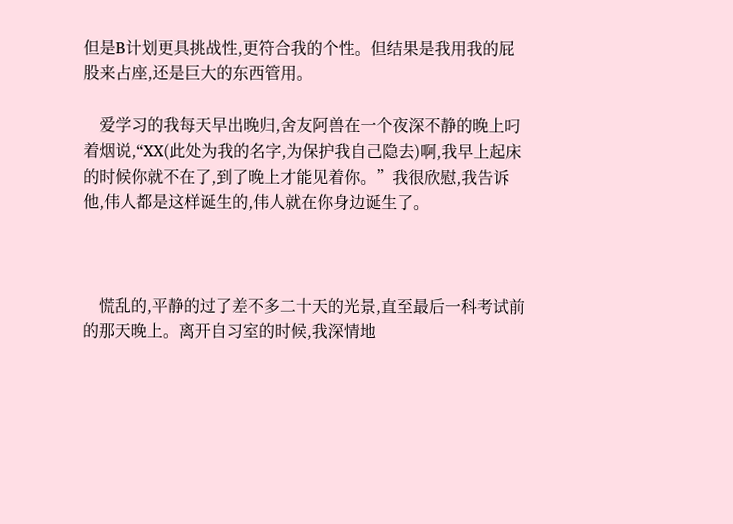但是B计划更具挑战性,更符合我的个性。但结果是我用我的屁股来占座,还是巨大的东西管用。

    爱学习的我每天早出晚归,舍友阿兽在一个夜深不静的晚上叼着烟说,“XX(此处为我的名字,为保护我自己隐去)啊,我早上起床的时候你就不在了,到了晚上才能见着你。”我很欣慰,我告诉他,伟人都是这样诞生的,伟人就在你身边诞生了。



    慌乱的,平静的过了差不多二十天的光景,直至最后一科考试前的那天晚上。离开自习室的时候,我深情地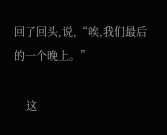回了回头,说,“唉,我们最后的一个晚上。”

    这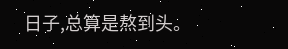日子,总算是熬到头。